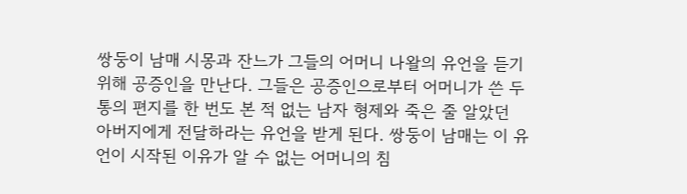쌍둥이 남매 시몽과 잔느가 그들의 어머니 나왈의 유언을 듣기 위해 공증인을 만난다. 그들은 공증인으로부터 어머니가 쓴 두통의 편지를 한 번도 본 적 없는 남자 형제와 죽은 줄 알았던 아버지에게 전달하라는 유언을 받게 된다. 쌍둥이 남매는 이 유언이 시작된 이유가 알 수 없는 어머니의 침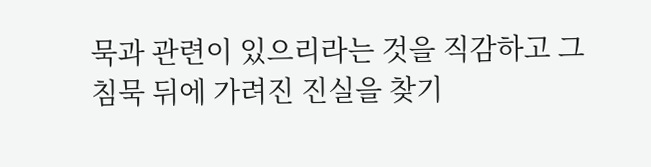묵과 관련이 있으리라는 것을 직감하고 그 침묵 뒤에 가려진 진실을 찾기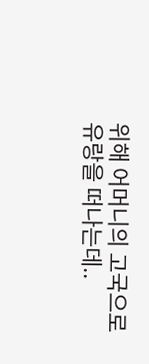위해 어머니의 고국으로 유랑을 떠나는데..